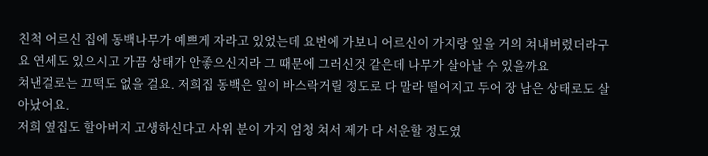친척 어르신 집에 동백나무가 예쁘게 자라고 있었는데 요번에 가보니 어르신이 가지랑 잎을 거의 쳐내버렸더라구요 연세도 있으시고 가끔 상태가 안좋으신지라 그 때문에 그러신것 같은데 나무가 살아날 수 있을까요
쳐낸걸로는 끄떡도 없을 걸요. 저희집 동백은 잎이 바스락거릴 정도로 다 말라 떨어지고 두어 장 남은 상태로도 살아났어요.
저희 옆집도 할아버지 고생하신다고 사위 분이 가지 엄청 쳐서 제가 다 서운할 정도였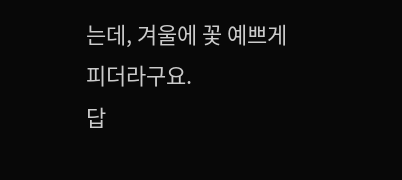는데, 겨울에 꽃 예쁘게 피더라구요.
답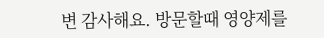변 감사해요. 방문할때 영양제를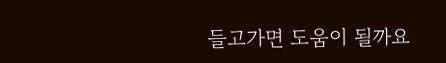들고가면 도움이 될까요